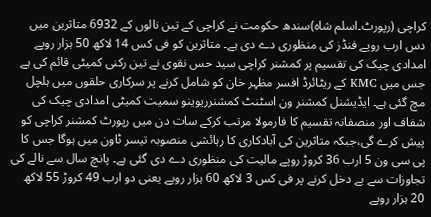کراچی (رپورٹ۔اسلم شاہ)سندھ حکومت نے کراچی کے تین نالوں کے 6932 متاثرین میں دس ارب روپے فنڈز کی منظوری دے دی ہے۔ متاثرین کو فی کس 14 لاکھ 50 ہزار روپے امدادی چیک کی تقسیم پر کمشنر کراچی سید حس نقوی نے تین رکنی کمیٹی قائم کی ہے جس میں KMC کے ریٹائرڈ افسر مظہر خان کو شامل کرنے پر سرکاری حلقوں میں ہلچل مچ گئی ہے۔ ایڈیشنل کمشنر ون اسٹنٹ کمشنرریوینو سمیت کمیٹی امدادی چیک کی شفاف اور منصفانہ تقسیم کا فارمولا مرتب کرکے سات دن میں رپورٹ کمشنر کراچی کو پیش کرے گی،جبکہ متاثرین کی آبادکاری کا رہائشی منصوبہ تیسر ٹاون میں ہوگا جس کا پی سی ون 5 ارب 36 کروڑ روپے مالیت کی منظوری دے دی گئی ہے۔ پانچ سال سے نالے کی تجاوزات سے بے دخل کرنے پر فی کس 3 لاکھ 60 ہزار روپے یعنی دو ارب 49 کروڑ 55 لاکھ 20 ہزار روپے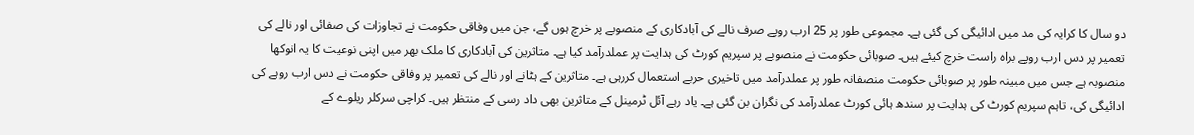دو سال کا کرایہ کی مد میں ادائیگی کی گئی ہے۔ مجموعی طور پر 25 ارب روپے صرف نالے کی آبادکاری کے منصوبے پر خرچ ہوں گے، جن میں وفاقی حکومت نے تجاوزات کی صفائی اور نالے کی تعمیر پر دس ارب روپے براہ راست خرچ کیئے ہیں۔ صوبائی حکومت نے منصوبے پر سپریم کورٹ کی ہدایت پر عملدرآمد کیا ہے۔ متاثرین کی آبادکاری کا ملک بھر میں اپنی نوعیت کا یہ انوکھا منصوبہ ہے جس میں مبینہ طور پر صوبائی حکومت منصفانہ طور پر عملدرآمد میں تاخیری حربے استعمال کررہی ہے۔ متاثرین کے ہٹانے اور نالے کی تعمیر پر وفاقی حکومت نے دس ارب روہے کی ادائیگی کی، تاہم سپریم کورٹ کی ہدایت پر سندھ ہائی کورٹ عملدرآمد کی نگران بن گئی ہے۔ یاد رہے آئل ٹرمینل کے متاثرین بھی داد رسی کے منتظر ہیں۔ کراچی سرکلر ریلوے کے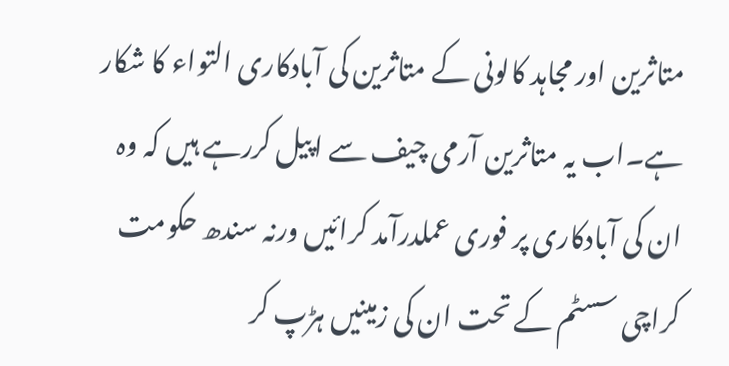متاثرین اور مجاہد کالونی کے متاثرین کی آبادکاری التواء کا شکار ہے۔اب یہ متاثرین آرمی چیف سے اپیل کررہے ہیں کہ وہ ان کی آبادکاری پر فوری عملدرآمد کرائیں ورنہ سندھ حکومت
کراچی سسٹم کے تحت ان کی زمینیں ہڑپ کر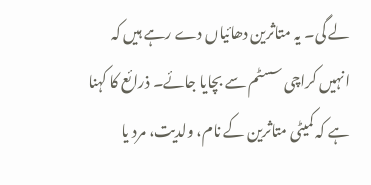لے گی۔ یہ متاثرین دھائیاں دے رہے ہیں کہ انہیں کراچی سسٹم سے بچایا جائے۔ ذرائع کا کہنا ہے کہ کمیٹی متاثرین کے نام، ولدیت، مرد یا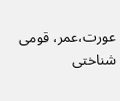عورت،عمر، قومی شناختی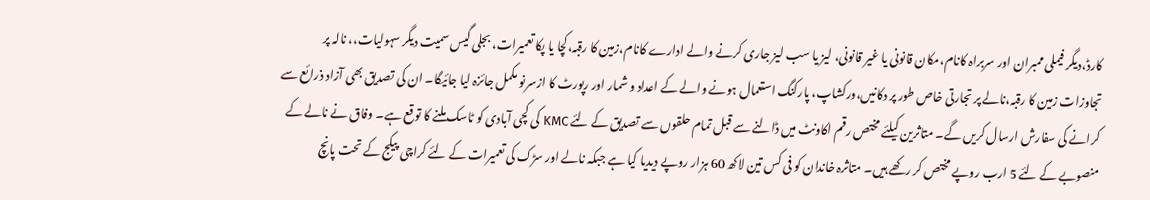کارڈ،دیگر فیملی ممبران اور سربراہ کانام،مکان قانونی یا غیر قانونی، لیز یا سب لیز جاری کرنے والے ادارے کانام،زمین کا رقبہ،کچا یا پکا تعمیرات، بجلی گیس سمیت دیگر سہولیات،، نالہ پر تجاوزات زمین کا رقبہ،نالے پر تجارتی خاص طور پر دکانیں،ورکشاپ، پارکنگ استعمال ہونے والے کے اعداد و شمار اور رپورٹ کا ازسرنو مکمل جائزہ لیا جائیگا۔ ان کی تصدیق بھی آزاد ذرائع سے کرانے کی سفارش ارسال کریں گے۔ متاثرین کیلئے مختص رقم اکاونٹ میں ڈالنے سے قبل تمام حلقوں سے تصدیق کے لئے KMC کی کچی آبادی کو ٹاسک ملنے کا توقع ہے۔ وفاق نے نالے کے منصوبے کے لئے 5 ارب روپے مختص کر رکھے ہیں۔ متاثرہ خاندان کو فی کس تین لاکھ 60 ہزار روپے دیدیا کیا ہے جبکہ نالے اور سڑک کی تعمیرات کے لئے کراچی پیکج کے تحت پانچ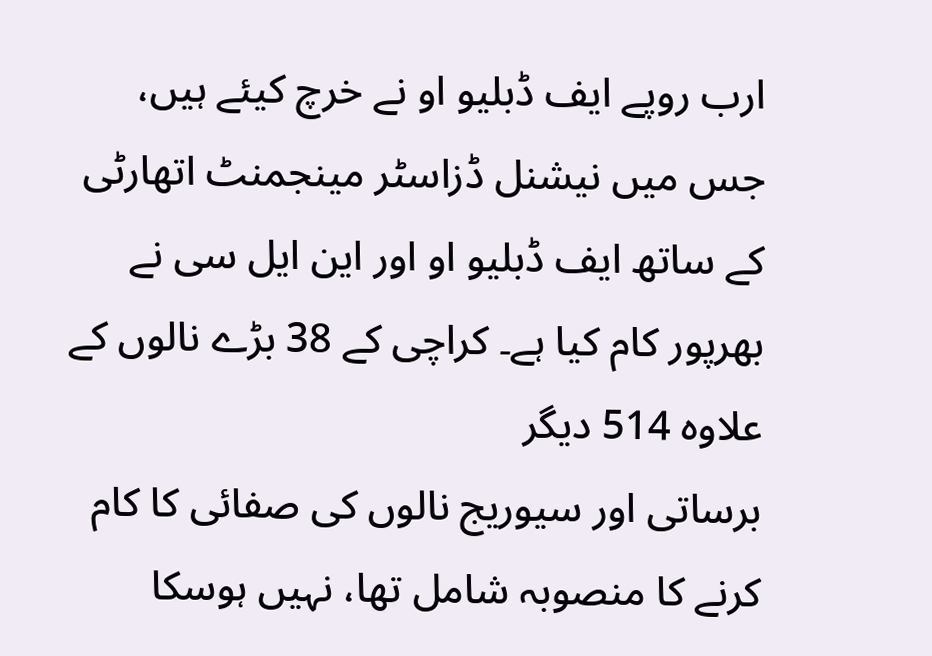ارب روپے ایف ڈبلیو او نے خرچ کیئے ہیں، جس میں نیشنل ڈزاسٹر مینجمنٹ اتھارٹی کے ساتھ ایف ڈبلیو او اور این ایل سی نے بھرپور کام کیا ہے۔ کراچی کے 38 بڑے نالوں کے علاوہ 514 دیگر
برساتی اور سیوریج نالوں کی صفائی کا کام کرنے کا منصوبہ شامل تھا، نہیں ہوسکا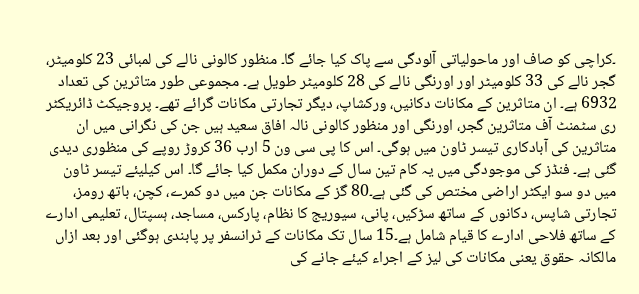۔کراچی کو صاف اور ماحولیاتی آلودگی سے پاک کیا جائے گا۔ منظور کالونی نالے کی لمبائی 23 کلومیٹر، گجر نالے کی 33 کلومیٹر اور اورنگی نالے کی 28 کلومیٹر طویل ہے۔ مجموعی طور متاثرین کی تعداد 6932 ہے۔ ان متاثرین کے مکانات دکانیں، ورکشاپ، دیگر تجارتی مکانات گرائے تھے۔ پروجیکٹ ڈائریکٹر ری سٹمنٹ آف متاثرین گجر، اورنگی اور منظور کالونی نالہ افاق سعید ہیں جن کی نگرانی میں ان متاثرین کی آبادکاری تیسر ٹاون میں ہوگی۔ اس کا پی سی ون 5 ارب 36 کروڑ روپے کی منظوری دیدی گئی ہے۔ فنڈز کی موجودگی میں یہ کام تین سال کے دوران مکمل کیا جائے گا۔ اس کیلیئے تیسر ٹاون میں دو سو ایکٹر اراضی مختص کی گئی ہے۔80 گز کے مکانات جن میں دو کمرے، کچن، باتھ رومز، تجارتی شاپس، دکانوں کے ساتھ سڑکیں، پانی، سیوریج کا نظام، پارکس، مساجد، ہسپتال، تعلیمی ادارے کے ساتھ فلاحی ادارے کا قیام شامل ہے۔15 سال تک مکانات کے ٹرانسفر پر پابندی ہوگئی اور بعد ازاں مالکانہ حقوق یعنی مکانات کی لیز کے اجراء کیئے جانے کی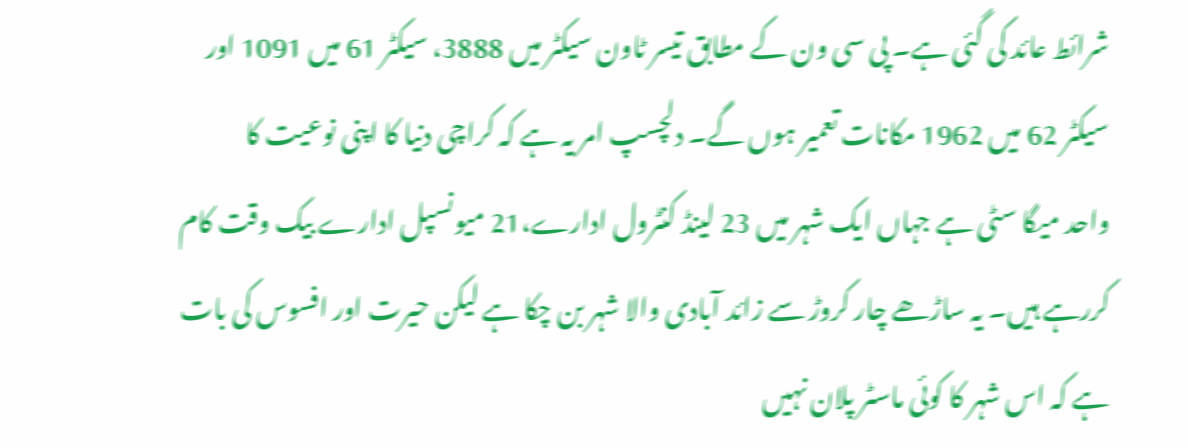شرائط عائد کی گئی ہے۔ پی سی ون کے مطابق تیسر ٹاون سیکٹر میں 3888، سیکٹر 61 میں 1091 اور سیکٹر 62 میں 1962 مکانات تعمیر ہوں گے۔ دلچسپ امر یہ ہے کہ کراچی دنیا کا اپنی نوعیت کا
واحد میگا سٹی ہے جہاں ایک شہر میں 23 لینڈ کنٹرول ادارے،21 میونسپل ادارے بیک وقت کام کررہے ہیں۔ یہ ساڑھے چار کروڑ سے زائد آبادی والا شہر بن چکا ہے لیکن حیرت اور افسوس کی بات ہے کہ اس شہر کا کوئی ماسٹر پلان نہیں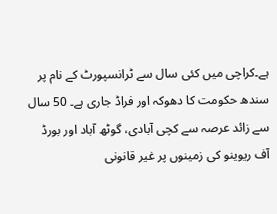ہے۔کراچی میں کئی سال سے ٹرانسپورٹ کے نام پر سندھ حکومت کا دھوکہ اور فراڈ جاری ہے۔ 50 سال سے زائد عرصہ سے کچی آبادی، گوٹھ آباد اور بورڈ آف ریوینو کی زمینوں پر غیر قانونی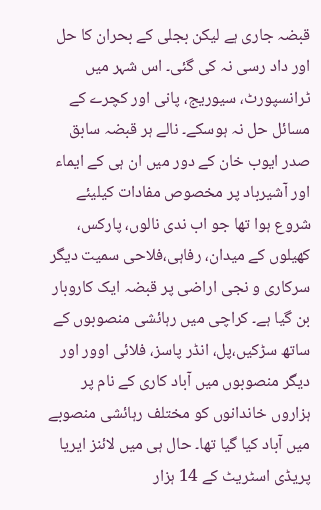قبضہ جاری ہے لیکن بجلی کے بحران کا حل اور داد رسی نہ کی گئی۔ اس شہر میں ٹرانسپورٹ، سیوریج، پانی اور کچرے کے مسائل حل نہ ہوسکے۔ نالے ہر قبضہ سابق صدر ایوب خان کے دور میں ان ہی کے ایماء اور آشیرباد پر مخصوص مفادات کیلیئے شروع ہوا تھا جو اب ندی نالوں، پارکس، کھیلوں کے میدان، رفاہی،فلاحی سمیت دیگر سرکاری و نجی اراضی پر قبضہ ایک کاروبار بن گیا ہے۔ کراچی میں رہائشی منصوبوں کے ساتھ سڑکیں،پل، انڈر پاسز، فلائی اوور اور دیگر منصوبوں میں آباد کاری کے نام پر ہزاروں خاندانوں کو مختلف رہائشی منصوبے میں آباد کیا گیا تھا۔ حال ہی میں لائنز ایریا پریڈی اسٹریٹ کے 14 ہزار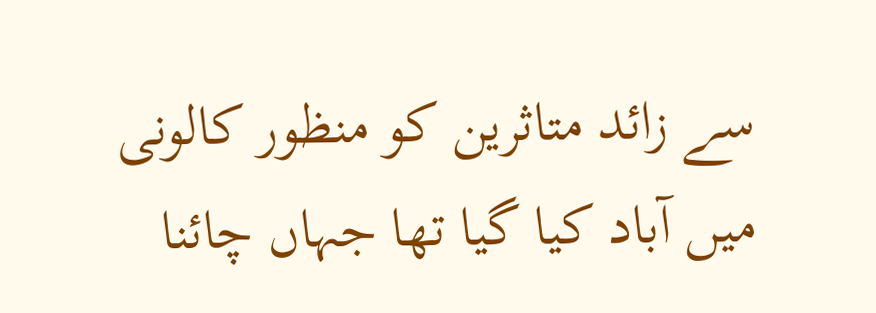سے زائد متاثرین کو منظور کالونی میں آباد کیا گیا تھا جہاں چائنا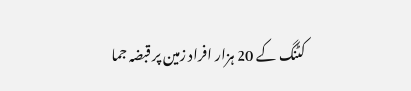کٹنگ کے 20 ہزار افراد زمین پر قبضہ جما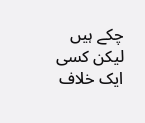چکے ہیں لیکن کسی ایک خلاف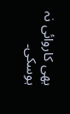بھی کاروائی نہ ہوسکی۔